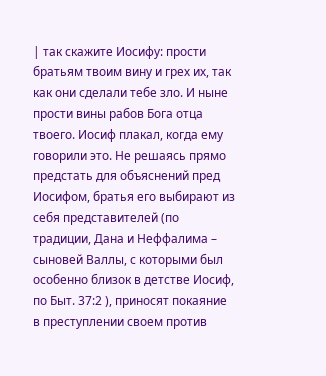| так скажите Иосифу: прости братьям твоим вину и грех их, так как они сделали тебе зло. И ныне прости вины рабов Бога отца твоего. Иосиф плакал, когда ему говорили это. Не решаясь прямо предстать для объяснений пред Иосифом, братья его выбирают из себя представителей (по традиции, Дана и Неффалима – сыновей Валлы, с которыми был особенно близок в детстве Иосиф, по Быт. 37:2 ), приносят покаяние в преступлении своем против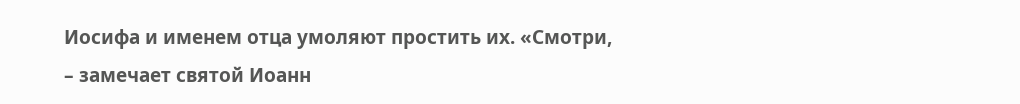Иосифа и именем отца умоляют простить их. «Смотри, – замечает святой Иоанн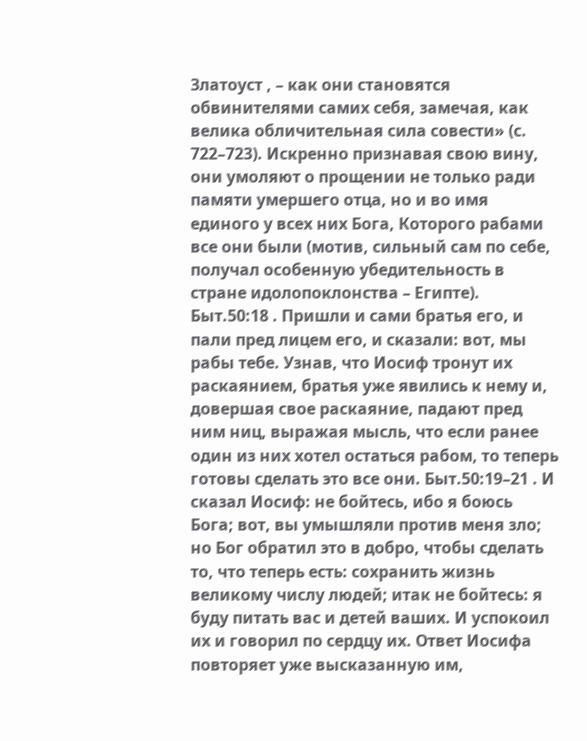Златоуст , – как они становятся обвинителями самих себя, замечая, как велика обличительная сила совести» (с. 722–723). Искренно признавая свою вину, они умоляют о прощении не только ради памяти умершего отца, но и во имя единого у всех них Бога, Которого рабами все они были (мотив, сильный сам по себе, получал особенную убедительность в стране идолопоклонства – Египте). Быт.50:18 . Пришли и сами братья его, и пали пред лицем его, и сказали: вот, мы рабы тебе. Узнав, что Иосиф тронут их раскаянием, братья уже явились к нему и, довершая свое раскаяние, падают пред ним ниц, выражая мысль, что если ранее один из них хотел остаться рабом, то теперь готовы сделать это все они. Быт.50:19–21 . И сказал Иосиф: не бойтесь, ибо я боюсь Бога; вот, вы умышляли против меня зло; но Бог обратил это в добро, чтобы сделать то, что теперь есть: сохранить жизнь великому числу людей; итак не бойтесь: я буду питать вас и детей ваших. И успокоил их и говорил по сердцу их. Ответ Иосифа повторяет уже высказанную им,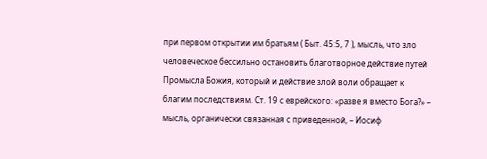при первом открытии им братьям ( Быт. 45:5, 7 ), мысль, что зло человеческое бессильно остановить благотворное действие путей Промысла Божия, который и действие злой воли обращает к благим последствиям. Ст. 19 с еврейского: «разве я вместо Бога?» – мысль, органически связанная с приведенной, – Иосиф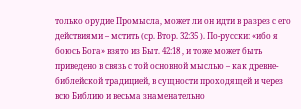только орудие Промысла, может ли он идти в разрез с его действиями – мстить (ср. Втор. 32:35 ). По-русски: «ибо я боюсь Бога» взято из Быт. 42:18 , и тоже может быть приведено в связь с той основной мыслью – как древне-библейской традицией, в сущности проходящей и через всю Библию и весьма знаменательно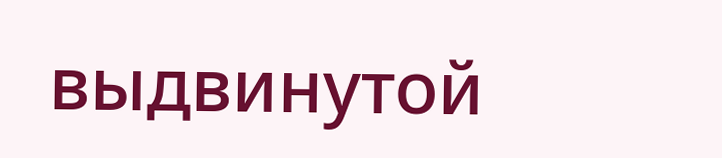выдвинутой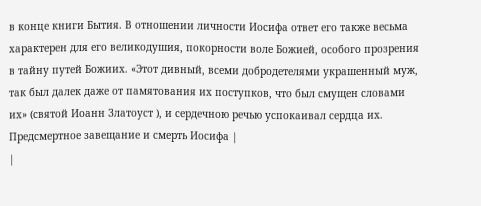в конце книги Бытия. В отношении личности Иосифа ответ его также весьма характерен для его великодушия, покорности воле Божией, особого прозрения в тайну путей Божиих. «Этот дивный, всеми добродетелями украшенный муж, так был далек даже от памятования их поступков, что был смущен словами их» (святой Иоанн Златоуст ), и сердечною речью успокаивал сердца их. Предсмертное завещание и смерть Иосифа |
|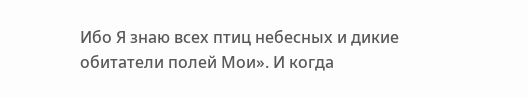Ибо Я знаю всех птиц небесных и дикие обитатели полей Мои». И когда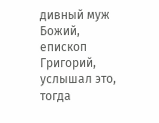дивный муж Божий, епископ Григорий, услышал это, тогда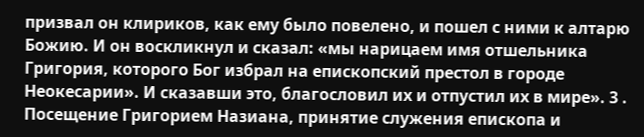призвал он клириков, как ему было повелено, и пошел с ними к алтарю Божию. И он воскликнул и сказал: «мы нарицаем имя отшельника Григория, которого Бог избрал на епископский престол в городе Неокесарии». И сказавши это, благословил их и отпустил их в мире». 3 . Посещение Григорием Назиана, принятие служения епископа и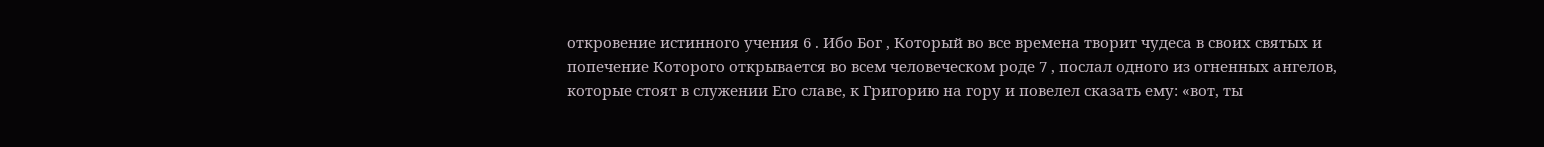откровение истинного учения 6 . Ибо Бог , Который во все времена творит чудеса в своих святых и попечение Которого открывается во всем человеческом роде 7 , послал одного из огненных ангелов, которые стоят в служении Его славе, к Григорию на гору и повелел сказать ему: «вот, ты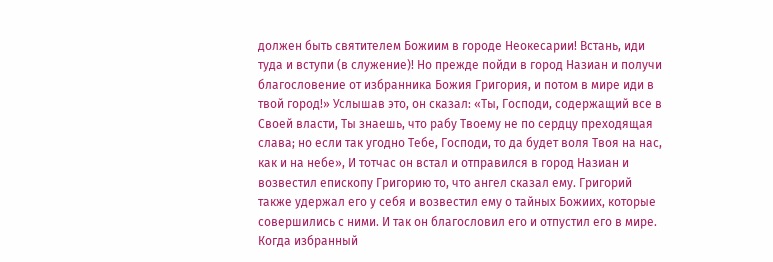должен быть святителем Божиим в городе Неокесарии! Встань, иди туда и вступи (в служение)! Но прежде пойди в город Назиан и получи благословение от избранника Божия Григория, и потом в мире иди в твой город!» Услышав это, он сказал: «Ты, Господи, содержащий все в Своей власти, Ты знаешь, что рабу Твоему не по сердцу преходящая слава; но если так угодно Тебе, Господи, то да будет воля Твоя на нас, как и на небе», И тотчас он встал и отправился в город Назиан и возвестил епископу Григорию то, что ангел сказал ему. Григорий также удержал его у себя и возвестил ему о тайных Божиих, которые совершились с ними. И так он благословил его и отпустил его в мире. Когда избранный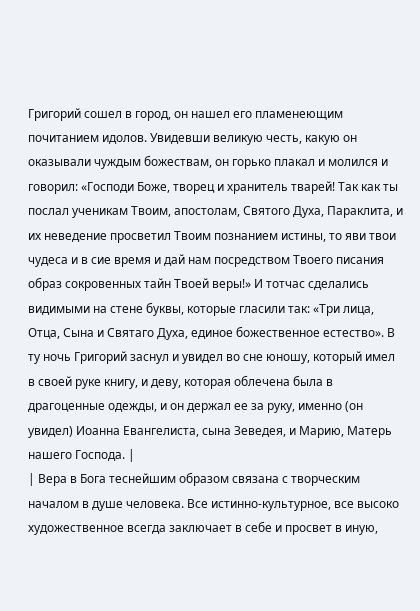Григорий сошел в город, он нашел его пламенеющим почитанием идолов. Увидевши великую честь, какую он оказывали чуждым божествам, он горько плакал и молился и говорил: «Господи Боже, творец и хранитель тварей! Так как ты послал ученикам Твоим, апостолам, Святого Духа, Параклита, и их неведение просветил Твоим познанием истины, то яви твои чудеса и в сие время и дай нам посредством Твоего писания образ сокровенных тайн Твоей веры!» И тотчас сделались видимыми на стене буквы, которые гласили так: «Три лица, Отца, Сына и Святаго Духа, единое божественное естество». В ту ночь Григорий заснул и увидел во сне юношу, который имел в своей руке книгу, и деву, которая облечена была в драгоценные одежды, и он держал ее за руку, именно (он увидел) Иоанна Евангелиста, сына Зеведея, и Марию, Матерь нашего Господа. |
| Вера в Бога теснейшим образом связана с творческим началом в душе человека. Все истинно-культурное, все высоко художественное всегда заключает в себе и просвет в иную,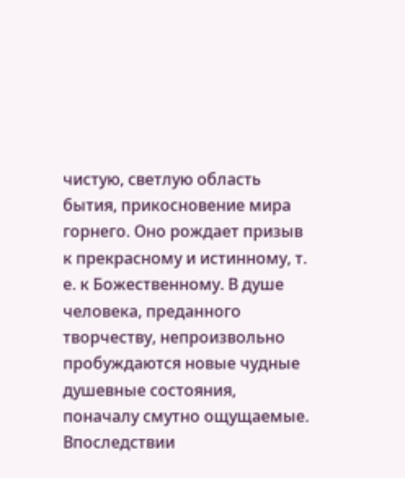чистую, светлую область бытия, прикосновение мира горнего. Оно рождает призыв к прекрасному и истинному, т. е. к Божественному. В душе человека, преданного творчеству, непроизвольно пробуждаются новые чудные душевные состояния, поначалу смутно ощущаемые. Впоследствии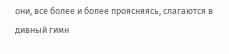они, все более и более проясняясь, слагаются в дивный гимн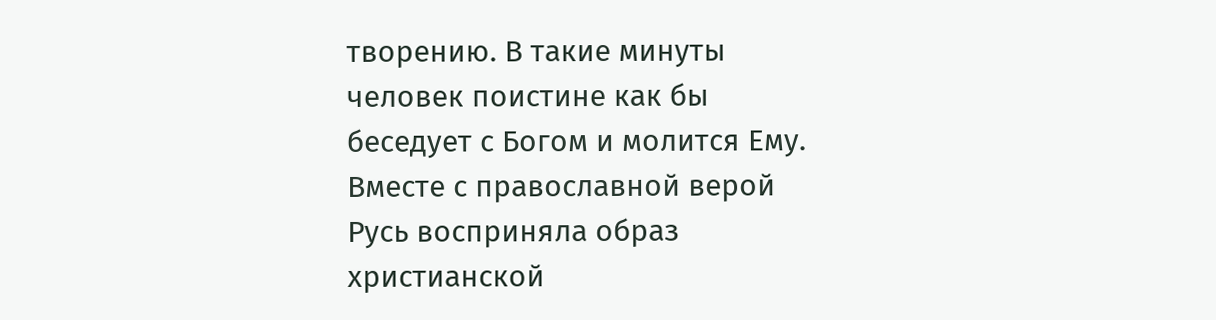творению. В такие минуты человек поистине как бы беседует с Богом и молится Ему. Вместе с православной верой Русь восприняла образ христианской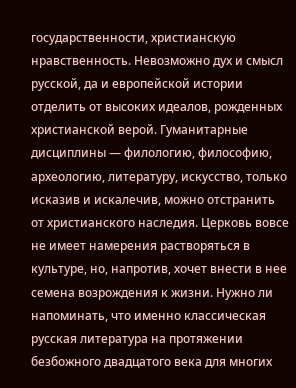государственности, христианскую нравственность. Невозможно дух и смысл русской, да и европейской истории отделить от высоких идеалов, рожденных христианской верой. Гуманитарные дисциплины — филологию, философию, археологию, литературу, искусство, только исказив и искалечив, можно отстранить от христианского наследия. Церковь вовсе не имеет намерения растворяться в культуре, но, напротив, хочет внести в нее семена возрождения к жизни. Нужно ли напоминать, что именно классическая русская литература на протяжении безбожного двадцатого века для многих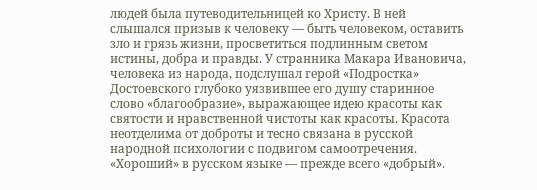людей была путеводительницей ко Христу. В ней слышался призыв к человеку — быть человеком, оставить зло и грязь жизни, просветиться подлинным светом истины, добра и правды. У странника Макара Ивановича, человека из народа, подслушал герой «Подростка» Достоевского глубоко уязвившее его душу старинное слово «благообразие», выражающее идею красоты как святости и нравственной чистоты как красоты. Красота неотделима от доброты и тесно связана в русской народной психологии с подвигом самоотречения. «Хороший» в русском языке — прежде всего «добрый».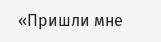«Пришли мне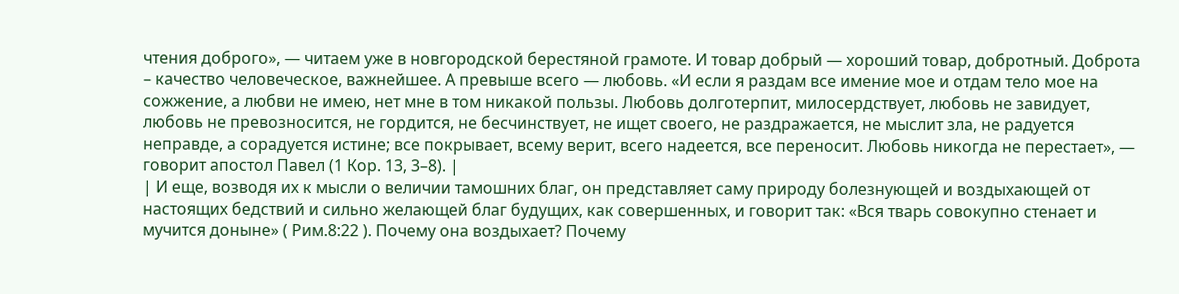чтения доброго», — читаем уже в новгородской берестяной грамоте. И товар добрый — хороший товар, добротный. Доброта – качество человеческое, важнейшее. А превыше всего — любовь. «И если я раздам все имение мое и отдам тело мое на сожжение, а любви не имею, нет мне в том никакой пользы. Любовь долготерпит, милосердствует, любовь не завидует, любовь не превозносится, не гордится, не бесчинствует, не ищет своего, не раздражается, не мыслит зла, не радуется неправде, а сорадуется истине; все покрывает, всему верит, всего надеется, все переносит. Любовь никогда не перестает», — говорит апостол Павел (1 Кор. 13, 3–8). |
| И еще, возводя их к мысли о величии тамошних благ, он представляет саму природу болезнующей и воздыхающей от настоящих бедствий и сильно желающей благ будущих, как совершенных, и говорит так: «Вся тварь совокупно стенает и мучится доныне» ( Рим.8:22 ). Почему она воздыхает? Почему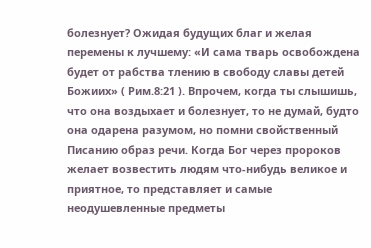болезнует? Ожидая будущих благ и желая перемены к лучшему: «И сама тварь освобождена будет от рабства тлению в свободу славы детей Божиих» ( Рим.8:21 ). Впрочем, когда ты слышишь, что она воздыхает и болезнует, то не думай, будто она одарена разумом, но помни свойственный Писанию образ речи. Когда Бог через пророков желает возвестить людям что-нибудь великое и приятное, то представляет и самые неодушевленные предметы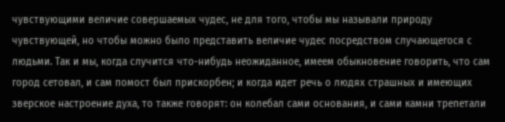чувствующими величие совершаемых чудес, не для того, чтобы мы называли природу чувствующей, но чтобы можно было представить величие чудес посредством случающегося с людьми. Так и мы, когда случится что-нибудь неожиданное, имеем обыкновение говорить, что сам город сетовал, и сам помост был прискорбен; и когда идет речь о людях страшных и имеющих зверское настроение духа, то также говорят: он колебал сами основания, и сами камни трепетали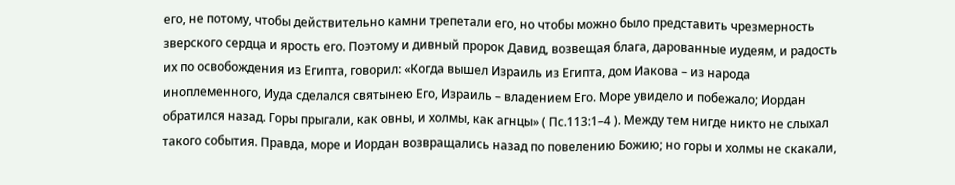его, не потому, чтобы действительно камни трепетали его, но чтобы можно было представить чрезмерность зверского сердца и ярость его. Поэтому и дивный пророк Давид, возвещая блага, дарованные иудеям, и радость их по освобождения из Египта, говорил: «Когда вышел Израиль из Египта, дом Иакова – из народа иноплеменного, Иуда сделался святынею Его, Израиль – владением Его. Море увидело и побежало; Иордан обратился назад. Горы прыгали, как овны, и холмы, как агнцы» ( Пс.113:1–4 ). Между тем нигде никто не слыхал такого события. Правда, море и Иордан возвращались назад по повелению Божию; но горы и холмы не скакали,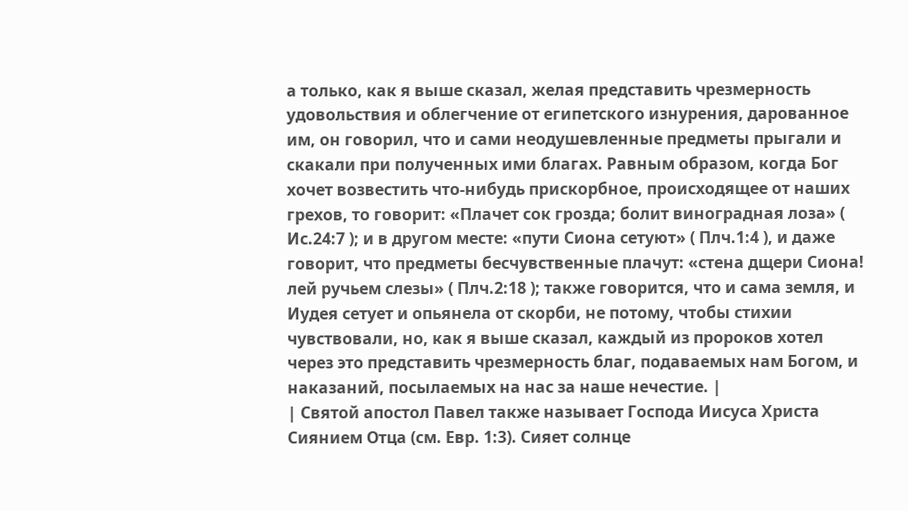а только, как я выше сказал, желая представить чрезмерность удовольствия и облегчение от египетского изнурения, дарованное им, он говорил, что и сами неодушевленные предметы прыгали и скакали при полученных ими благах. Равным образом, когда Бог хочет возвестить что-нибудь прискорбное, происходящее от наших грехов, то говорит: «Плачет сок грозда; болит виноградная лоза» ( Ис.24:7 ); и в другом месте: «пути Сиона сетуют» ( Плч.1:4 ), и даже говорит, что предметы бесчувственные плачут: «стена дщери Сиона! лей ручьем слезы» ( Плч.2:18 ); также говорится, что и сама земля, и Иудея сетует и опьянела от скорби, не потому, чтобы стихии чувствовали, но, как я выше сказал, каждый из пророков хотел через это представить чрезмерность благ, подаваемых нам Богом, и наказаний, посылаемых на нас за наше нечестие. |
| Святой апостол Павел также называет Господа Иисуса Христа Сиянием Отца (см. Евр. 1:3). Сияет солнце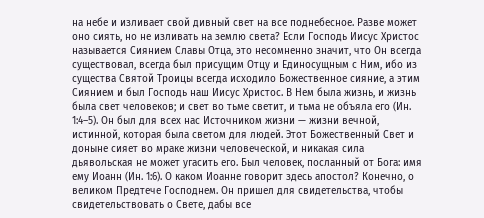на небе и изливает свой дивный свет на все поднебесное. Разве может оно сиять, но не изливать на землю света? Если Господь Иисус Христос называется Сиянием Славы Отца, это несомненно значит, что Он всегда существовал, всегда был присущим Отцу и Единосущным с Ним, ибо из существа Святой Троицы всегда исходило Божественное сияние, а этим Сиянием и был Господь наш Иисус Христос. В Нем была жизнь, и жизнь была свет человеков; и свет во тьме светит, и тьма не объяла его (Ин. 1:4–5). Он был для всех нас Источником жизни — жизни вечной, истинной, которая была светом для людей. Этот Божественный Свет и доныне сияет во мраке жизни человеческой, и никакая сила дьявольская не может угасить его. Был человек, посланный от Бога: имя ему Иоанн (Ин. 1:6). О каком Иоанне говорит здесь апостол? Конечно, о великом Предтече Господнем. Он пришел для свидетельства, чтобы свидетельствовать о Свете, дабы все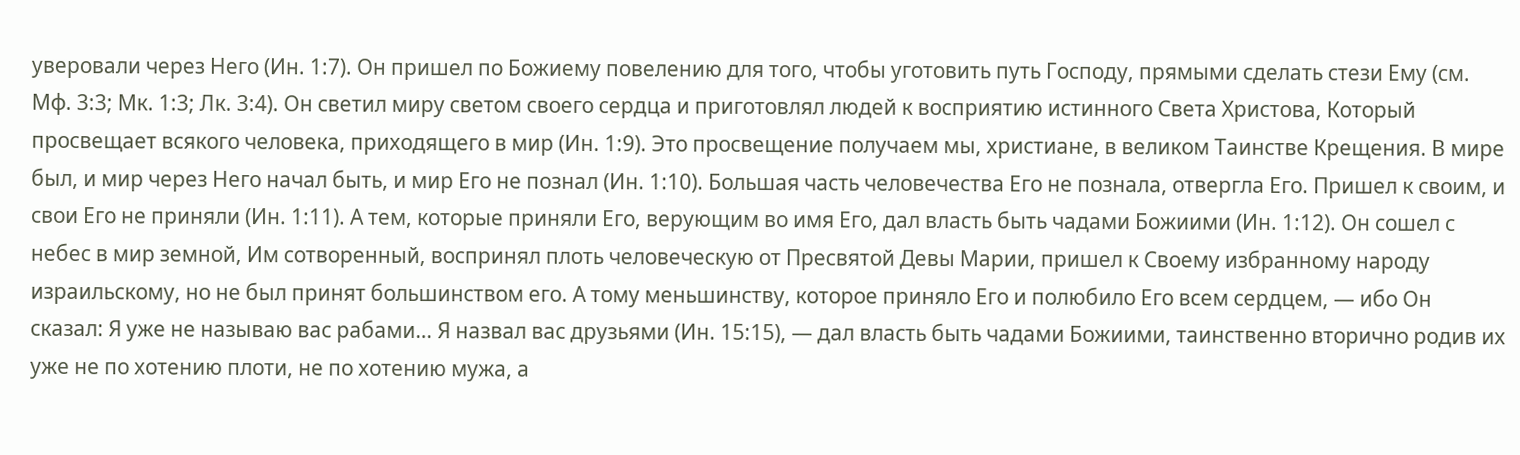уверовали через Него (Ин. 1:7). Он пришел по Божиему повелению для того, чтобы уготовить путь Господу, прямыми сделать стези Ему (см. Мф. 3:3; Мк. 1:3; Лк. 3:4). Он светил миру светом своего сердца и приготовлял людей к восприятию истинного Света Христова, Который просвещает всякого человека, приходящего в мир (Ин. 1:9). Это просвещение получаем мы, христиане, в великом Таинстве Крещения. В мире был, и мир через Него начал быть, и мир Его не познал (Ин. 1:10). Большая часть человечества Его не познала, отвергла Его. Пришел к своим, и свои Его не приняли (Ин. 1:11). А тем, которые приняли Его, верующим во имя Его, дал власть быть чадами Божиими (Ин. 1:12). Он сошел с небес в мир земной, Им сотворенный, воспринял плоть человеческую от Пресвятой Девы Марии, пришел к Своему избранному народу израильскому, но не был принят большинством его. А тому меньшинству, которое приняло Его и полюбило Его всем сердцем, — ибо Он сказал: Я уже не называю вас рабами… Я назвал вас друзьями (Ин. 15:15), — дал власть быть чадами Божиими, таинственно вторично родив их уже не по хотению плоти, не по хотению мужа, а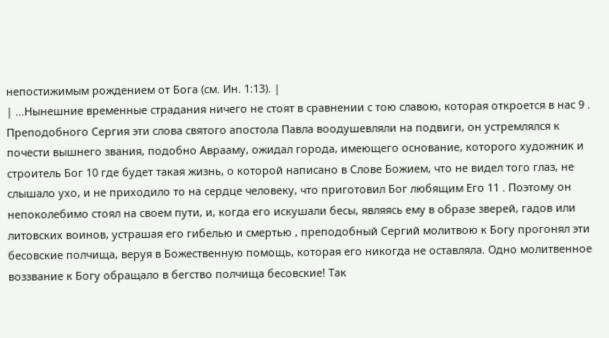непостижимым рождением от Бога (см. Ин. 1:13). |
| ...Нынешние временные страдания ничего не стоят в сравнении с тою славою, которая откроется в нас 9 . Преподобного Сергия эти слова святого апостола Павла воодушевляли на подвиги, он устремлялся к почести вышнего звания, подобно Аврааму, ожидал города, имеющего основание, которого художник и строитель Бог 10 где будет такая жизнь, о которой написано в Слове Божием, что не видел того глаз, не слышало ухо, и не приходило то на сердце человеку, что приготовил Бог любящим Его 11 . Поэтому он непоколебимо стоял на своем пути, и, когда его искушали бесы, являясь ему в образе зверей, гадов или литовских воинов, устрашая его гибелью и смертью , преподобный Сергий молитвою к Богу прогонял эти бесовские полчища, веруя в Божественную помощь, которая его никогда не оставляла. Одно молитвенное воззвание к Богу обращало в бегство полчища бесовские! Так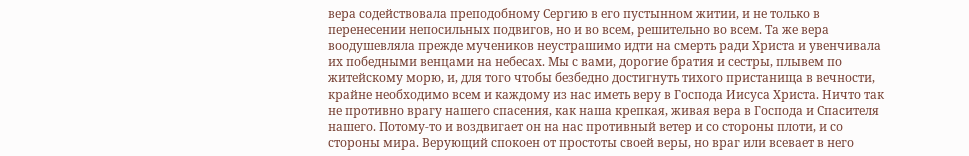вера содействовала преподобному Сергию в его пустынном житии, и не только в перенесении непосильных подвигов, но и во всем, решительно во всем. Та же вера воодушевляла прежде мучеников неустрашимо идти на смерть ради Христа и увенчивала их победными венцами на небесах. Мы с вами, дорогие братия и сестры, плывем по житейскому морю, и, для того чтобы безбедно достигнуть тихого пристанища в вечности, крайне необходимо всем и каждому из нас иметь веру в Господа Иисуса Христа. Ничто так не противно врагу нашего спасения, как наша крепкая, живая вера в Господа и Спасителя нашего. Потому-то и воздвигает он на нас противный ветер и со стороны плоти, и со стороны мира. Верующий спокоен от простоты своей веры, но враг или всевает в него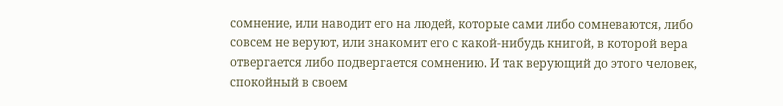сомнение, или наводит его на людей, которые сами либо сомневаются, либо совсем не веруют, или знакомит его с какой-нибудь книгой, в которой вера отвергается либо подвергается сомнению. И так верующий до этого человек, спокойный в своем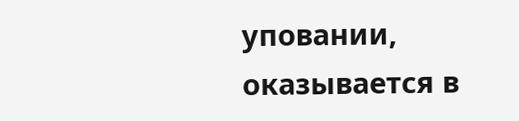уповании, оказывается в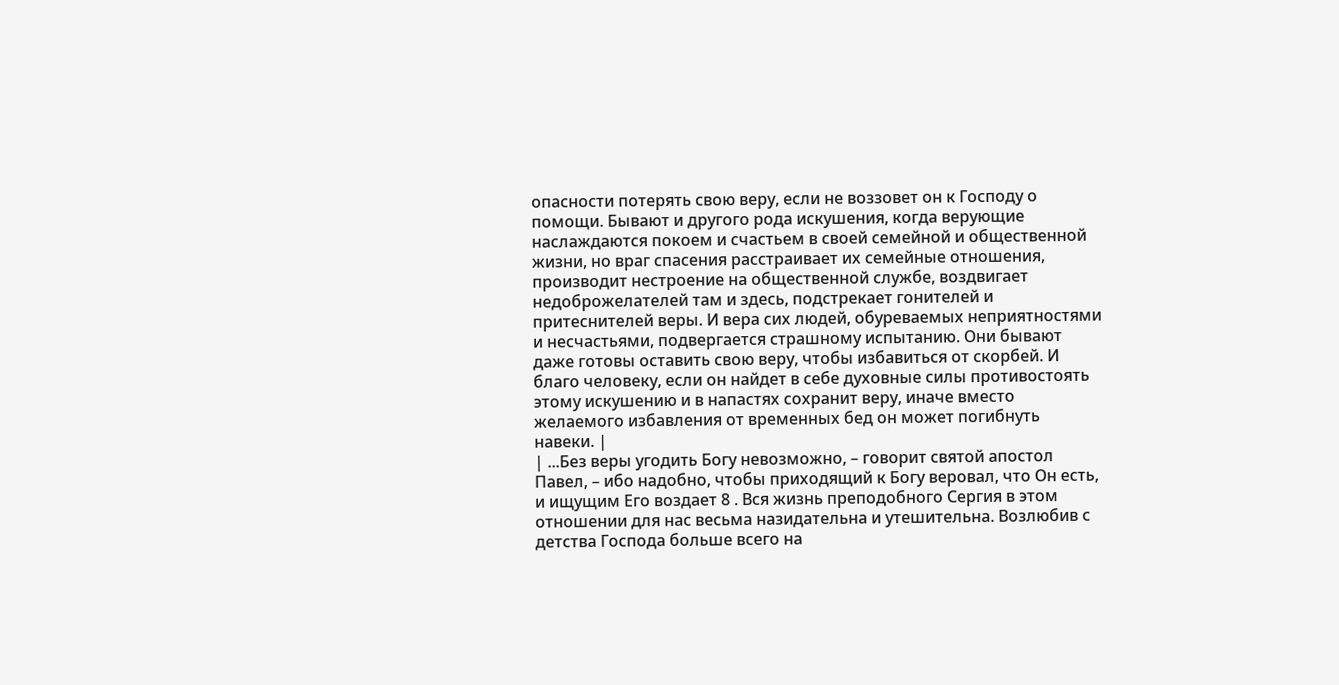опасности потерять свою веру, если не воззовет он к Господу о помощи. Бывают и другого рода искушения, когда верующие наслаждаются покоем и счастьем в своей семейной и общественной жизни, но враг спасения расстраивает их семейные отношения, производит нестроение на общественной службе, воздвигает недоброжелателей там и здесь, подстрекает гонителей и притеснителей веры. И вера сих людей, обуреваемых неприятностями и несчастьями, подвергается страшному испытанию. Они бывают даже готовы оставить свою веру, чтобы избавиться от скорбей. И благо человеку, если он найдет в себе духовные силы противостоять этому искушению и в напастях сохранит веру, иначе вместо желаемого избавления от временных бед он может погибнуть навеки. |
| ...Без веры угодить Богу невозможно, – говорит святой апостол Павел, – ибо надобно, чтобы приходящий к Богу веровал, что Он есть, и ищущим Его воздает 8 . Вся жизнь преподобного Сергия в этом отношении для нас весьма назидательна и утешительна. Возлюбив с детства Господа больше всего на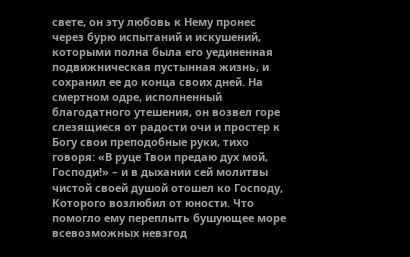свете, он эту любовь к Нему пронес через бурю испытаний и искушений, которыми полна была его уединенная подвижническая пустынная жизнь, и сохранил ее до конца своих дней. На смертном одре, исполненный благодатного утешения, он возвел горе слезящиеся от радости очи и простер к Богу свои преподобные руки, тихо говоря: «В руце Твои предаю дух мой, Господи!» – и в дыхании сей молитвы чистой своей душой отошел ко Господу, Которого возлюбил от юности. Что помогло ему переплыть бушующее море всевозможных невзгод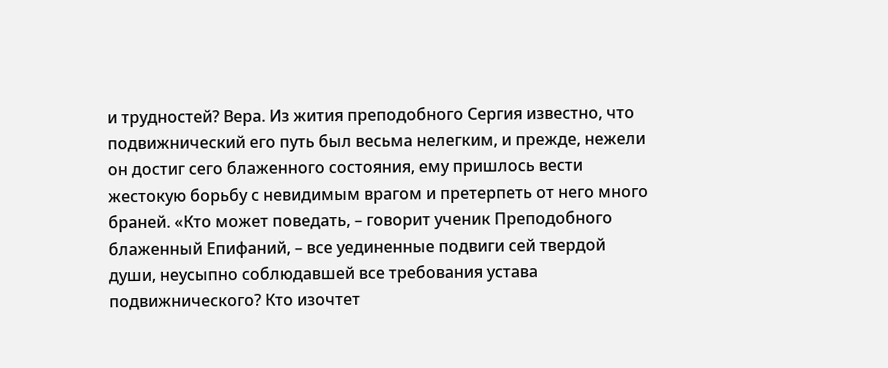и трудностей? Вера. Из жития преподобного Сергия известно, что подвижнический его путь был весьма нелегким, и прежде, нежели он достиг сего блаженного состояния, ему пришлось вести жестокую борьбу с невидимым врагом и претерпеть от него много браней. «Кто может поведать, – говорит ученик Преподобного блаженный Епифаний, – все уединенные подвиги сей твердой души, неусыпно соблюдавшей все требования устава подвижнического? Кто изочтет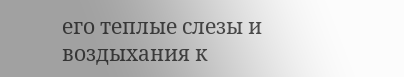его теплые слезы и воздыхания к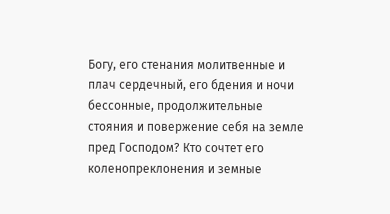Богу, его стенания молитвенные и плач сердечный, его бдения и ночи бессонные, продолжительные стояния и повержение себя на земле пред Господом? Кто сочтет его коленопреклонения и земные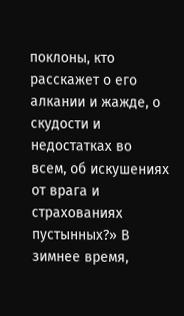поклоны, кто расскажет о его алкании и жажде, о скудости и недостатках во всем, об искушениях от врага и страхованиях пустынных?» В зимнее время,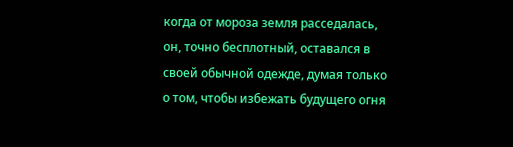когда от мороза земля расседалась, он, точно бесплотный, оставался в своей обычной одежде, думая только о том, чтобы избежать будущего огня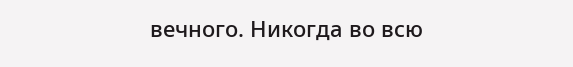вечного. Никогда во всю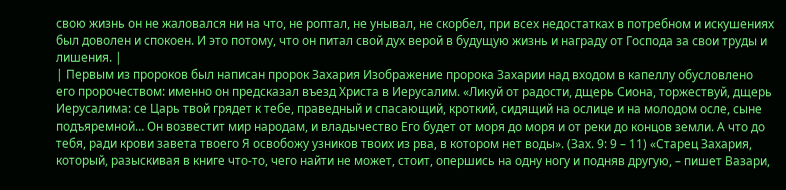свою жизнь он не жаловался ни на что, не роптал, не унывал, не скорбел, при всех недостатках в потребном и искушениях был доволен и спокоен. И это потому, что он питал свой дух верой в будущую жизнь и награду от Господа за свои труды и лишения. |
| Первым из пророков был написан пророк Захария Изображение пророка Захарии над входом в капеллу обусловлено его пророчеством: именно он предсказал въезд Христа в Иерусалим. «Ликуй от радости, дщерь Сиона, торжествуй, дщерь Иерусалима: се Царь твой грядет к тебе, праведный и спасающий, кроткий, сидящий на ослице и на молодом осле, сыне подъяремной… Он возвестит мир народам, и владычество Его будет от моря до моря и от реки до концов земли. А что до тебя, ради крови завета твоего Я освобожу узников твоих из рва, в котором нет воды». (Зах. 9: 9 – 11) «Старец Захария, который, разыскивая в книге что-то, чего найти не может, стоит, опершись на одну ногу и подняв другую, – пишет Вазари,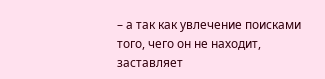– а так как увлечение поисками того, чего он не находит, заставляет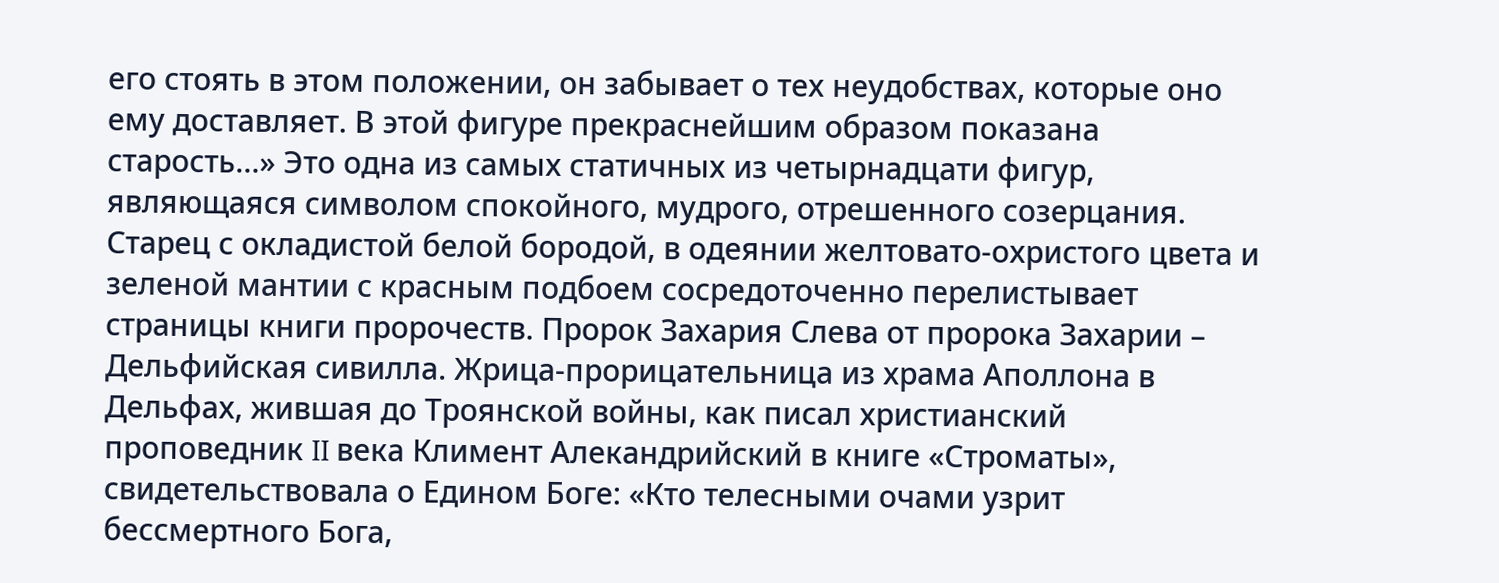его стоять в этом положении, он забывает о тех неудобствах, которые оно ему доставляет. В этой фигуре прекраснейшим образом показана старость…» Это одна из самых статичных из четырнадцати фигур, являющаяся символом спокойного, мудрого, отрешенного созерцания. Старец с окладистой белой бородой, в одеянии желтовато-охристого цвета и зеленой мантии с красным подбоем сосредоточенно перелистывает страницы книги пророчеств. Пророк Захария Слева от пророка Захарии – Дельфийская сивилла. Жрица-прорицательница из храма Аполлона в Дельфах, жившая до Троянской войны, как писал христианский проповедник II века Климент Алекандрийский в книге «Строматы», свидетельствовала о Едином Боге: «Кто телесными очами узрит бессмертного Бога,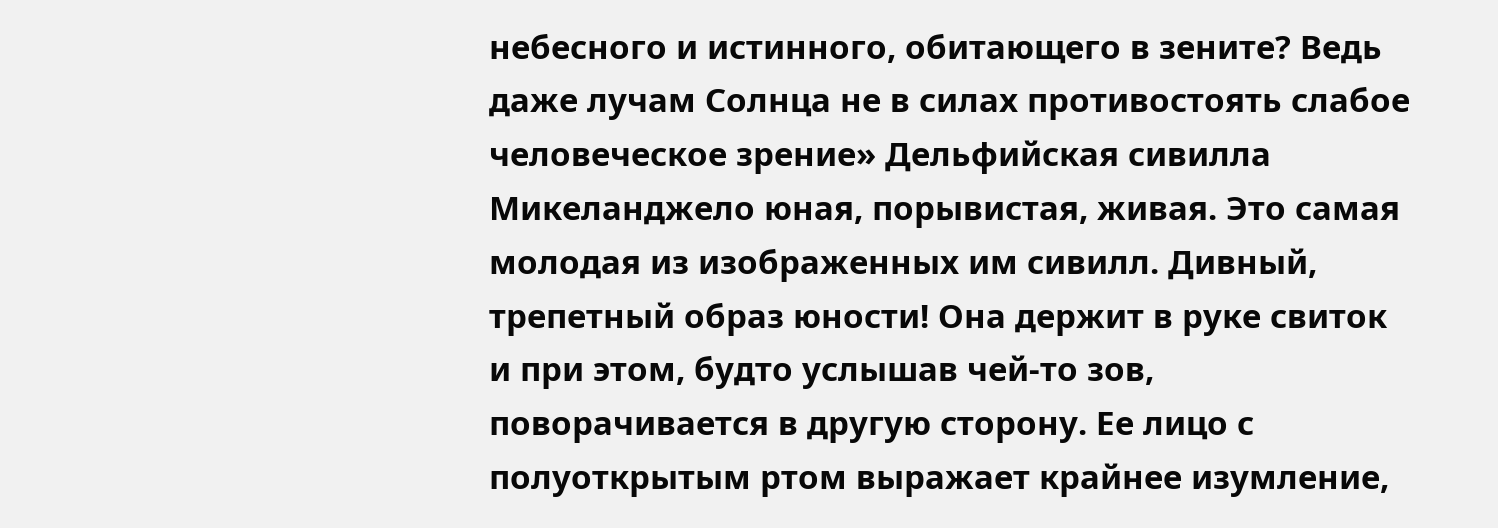небесного и истинного, обитающего в зените? Ведь даже лучам Солнца не в силах противостоять слабое человеческое зрение» Дельфийская сивилла Микеланджело юная, порывистая, живая. Это самая молодая из изображенных им сивилл. Дивный, трепетный образ юности! Она держит в руке свиток и при этом, будто услышав чей-то зов, поворачивается в другую сторону. Ее лицо с полуоткрытым ртом выражает крайнее изумление,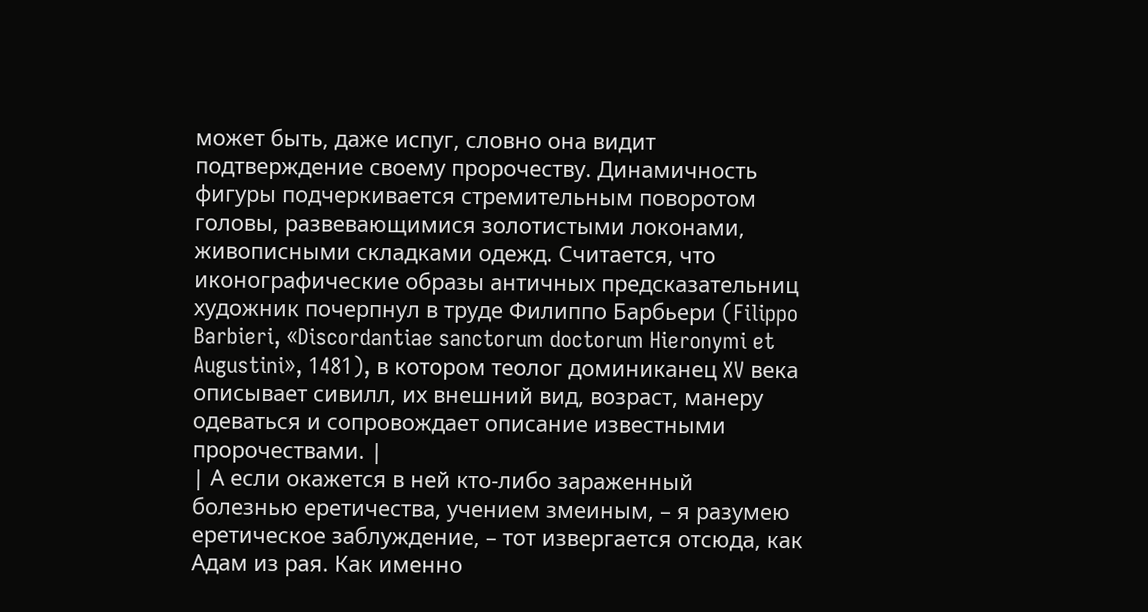может быть, даже испуг, словно она видит подтверждение своему пророчеству. Динамичность фигуры подчеркивается стремительным поворотом головы, развевающимися золотистыми локонами, живописными складками одежд. Считается, что иконографические образы античных предсказательниц художник почерпнул в труде Филиппо Барбьери (Filippo Barbieri, «Discordantiae sanctorum doctorum Hieronymi et Augustini», 1481), в котором теолог доминиканец XV века описывает сивилл, их внешний вид, возраст, манеру одеваться и сопровождает описание известными пророчествами. |
| А если окажется в ней кто-либо зараженный болезнью еретичества, учением змеиным, – я разумею еретическое заблуждение, – тот извергается отсюда, как Адам из рая. Как именно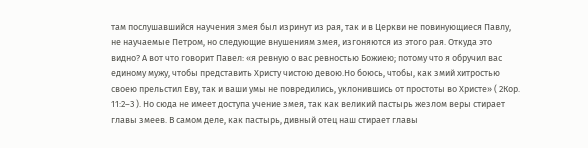там послушавшийся научения змея был изринут из рая, так и в Церкви не повинующиеся Павлу, не научаемые Петром, но следующие внушениям змея, изгоняются из этого рая. Откуда это видно? А вот что говорит Павел: «я ревную о вас ревностью Божиею; потому что я обручил вас единому мужу, чтобы представить Христу чистою девою.Но боюсь, чтобы, как змий хитростью своею прельстил Еву, так и ваши умы не повредились, уклонившись от простоты во Христе» ( 2Кор. 11:2–3 ). Но сюда не имеет доступа учение змея, так как великий пастырь жезлом веры стирает главы змеев. В самом деле, как пастырь, дивный отец наш стирает главы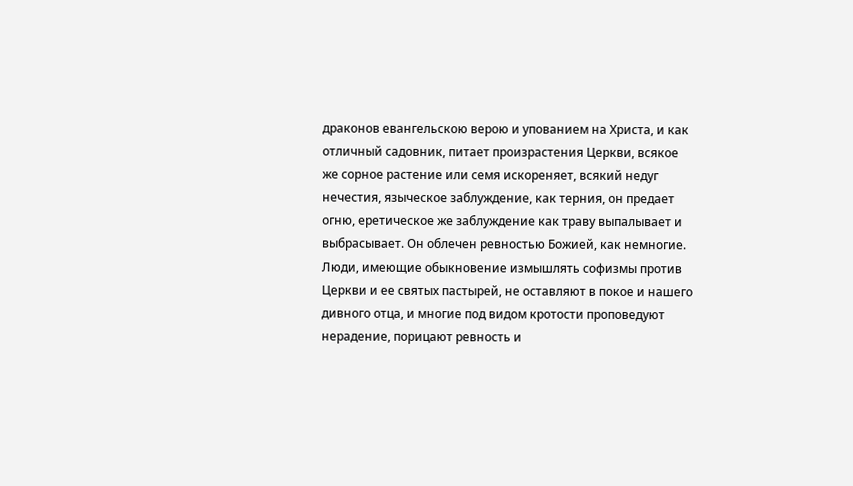драконов евангельскою верою и упованием на Христа, и как отличный садовник, питает произрастения Церкви, всякое же сорное растение или семя искореняет, всякий недуг нечестия, языческое заблуждение, как терния, он предает огню, еретическое же заблуждение как траву выпалывает и выбрасывает. Он облечен ревностью Божией, как немногие. Люди, имеющие обыкновение измышлять софизмы против Церкви и ее святых пастырей, не оставляют в покое и нашего дивного отца, и многие под видом кротости проповедуют нерадение, порицают ревность и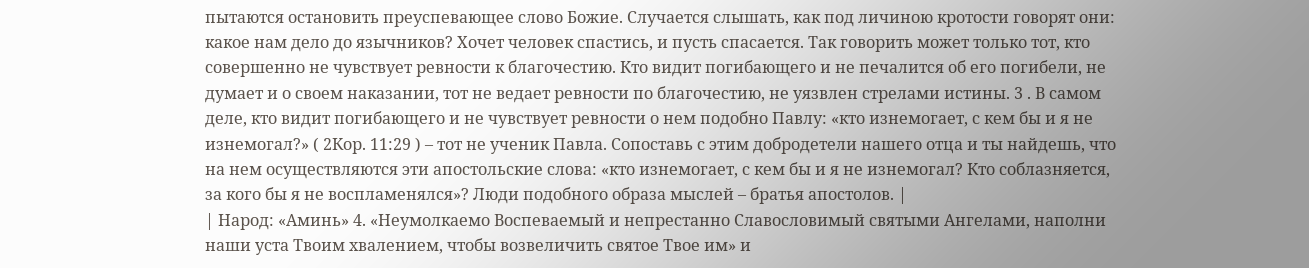пытаются остановить преуспевающее слово Божие. Случается слышать, как под личиною кротости говорят они: какое нам дело до язычников? Хочет человек спастись, и пусть спасается. Так говорить может только тот, кто совершенно не чувствует ревности к благочестию. Кто видит погибающего и не печалится об его погибели, не думает и о своем наказании, тот не ведает ревности по благочестию, не уязвлен стрелами истины. 3 . В самом деле, кто видит погибающего и не чувствует ревности о нем подобно Павлу: «кто изнемогает, с кем бы и я не изнемогал?» ( 2Кор. 11:29 ) – тот не ученик Павла. Сопоставь с этим добродетели нашего отца и ты найдешь, что на нем осуществляются эти апостольские слова: «кто изнемогает, с кем бы и я не изнемогал? Кто соблазняется, за кого бы я не воспламенялся»? Люди подобного образа мыслей – братья апостолов. |
| Народ: «Аминь» 4. «Неумолкаемо Воспеваемый и непрестанно Славословимый святыми Ангелами, наполни наши уста Твоим хвалением, чтобы возвеличить святое Твое им» и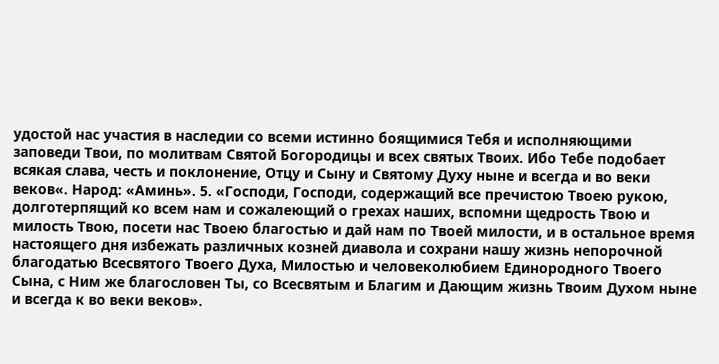удостой нас участия в наследии со всеми истинно боящимися Тебя и исполняющими заповеди Твои, по молитвам Святой Богородицы и всех святых Твоих. Ибо Тебе подобает всякая слава, честь и поклонение, Отцу и Сыну и Святому Духу ныне и всегда и во веки веков«. Народ: «Аминь». 5. «Господи, Господи, содержащий все пречистою Твоею рукою, долготерпящий ко всем нам и сожалеющий о грехах наших, вспомни щедрость Твою и милость Твою, посети нас Твоею благостью и дай нам по Твоей милости, и в остальное время настоящего дня избежать различных козней диавола и сохрани нашу жизнь непорочной благодатью Всесвятого Твоего Духа, Милостью и человеколюбием Единородного Твоего Сына, с Ним же благословен Ты, со Всесвятым и Благим и Дающим жизнь Твоим Духом ныне и всегда к во веки веков».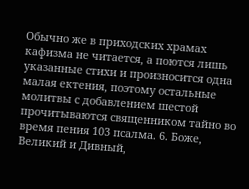Обычно же в приходских храмах кафизма не читается, а поются лишь указанные стихи и произносится одна малая ектения, поэтому остальные молитвы с добавлением шестой прочитываются священником тайно во время пения 103 псалма. 6. Боже, Великий и Дивный,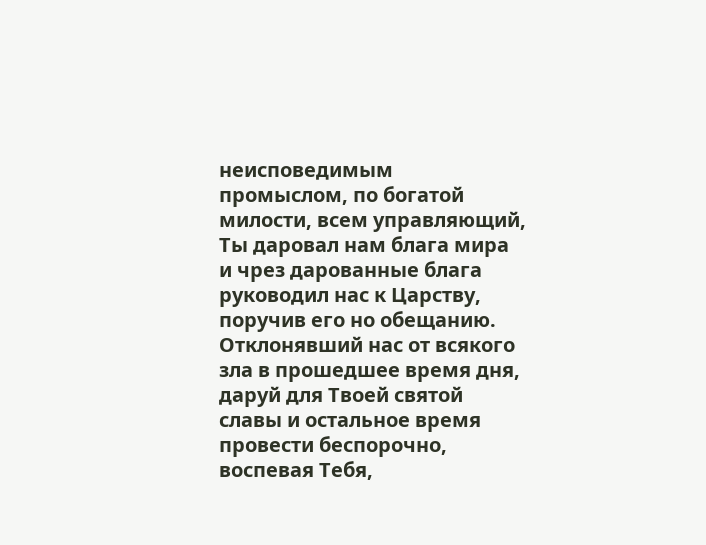неисповедимым промыслом, по богатой милости, всем управляющий, Ты даровал нам блага мира и чрез дарованные блага руководил нас к Царству, поручив его но обещанию. Отклонявший нас от всякого зла в прошедшее время дня, даруй для Твоей святой славы и остальное время провести беспорочно, воспевая Тебя,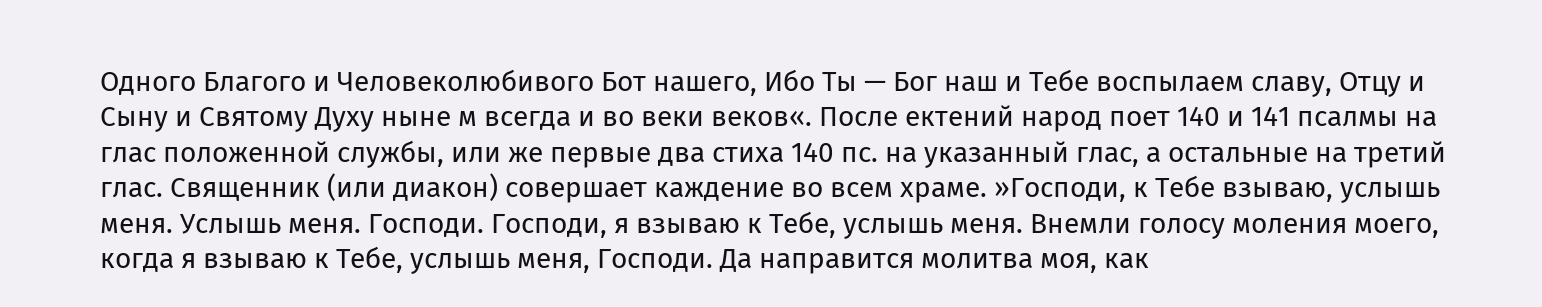Одного Благого и Человеколюбивого Бот нашего, Ибо Ты — Бог наш и Тебе воспылаем славу, Отцу и Сыну и Святому Духу ныне м всегда и во веки веков«. После ектений народ поет 140 и 141 псалмы на глас положенной службы, или же первые два стиха 140 пс. на указанный глас, а остальные на третий глас. Священник (или диакон) совершает каждение во всем храме. »Господи, к Тебе взываю, услышь меня. Услышь меня. Господи. Господи, я взываю к Тебе, услышь меня. Внемли голосу моления моего, когда я взываю к Тебе, услышь меня, Господи. Да направится молитва моя, как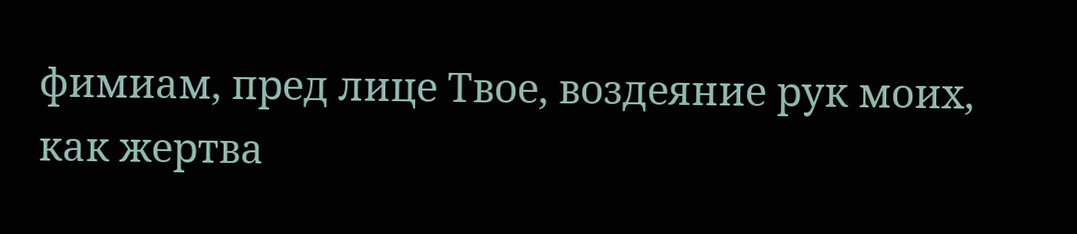фимиам, пред лице Твое, воздеяние рук моих, как жертва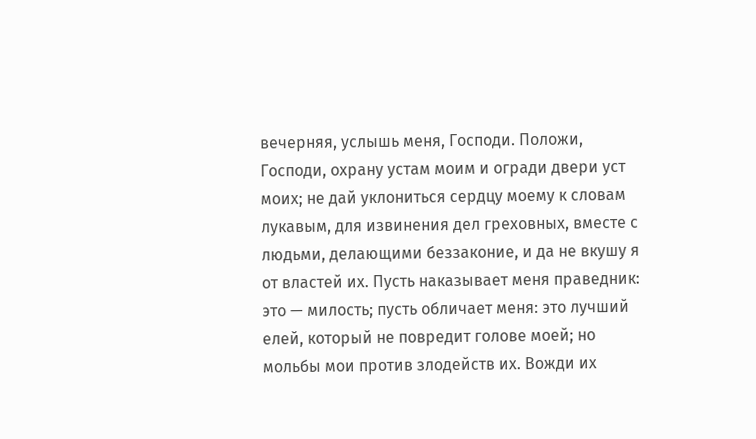вечерняя, услышь меня, Господи. Положи, Господи, охрану устам моим и огради двери уст моих; не дай уклониться сердцу моему к словам лукавым, для извинения дел греховных, вместе с людьми, делающими беззаконие, и да не вкушу я от властей их. Пусть наказывает меня праведник: это — милость; пусть обличает меня: это лучший елей, который не повредит голове моей; но мольбы мои против злодейств их. Вожди их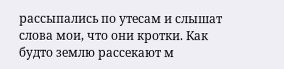рассыпались по утесам и слышат слова мои, что они кротки. Как будто землю рассекают м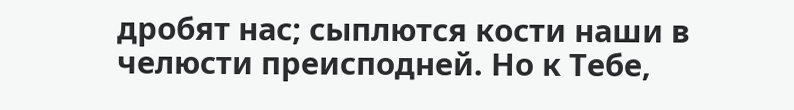дробят нас; сыплются кости наши в челюсти преисподней. Но к Тебе,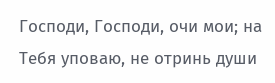Господи, Господи, очи мои; на Тебя уповаю, не отринь души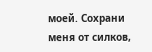моей. Сохрани меня от силков,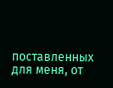поставленных для меня, от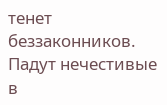тенет беззаконников. Падут нечестивые в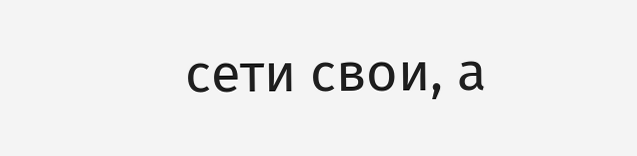сети свои, а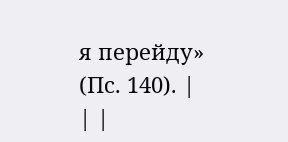я перейду» (Пс. 140). |
| |